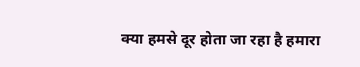क्या हमसे दूर होता जा रहा है हमारा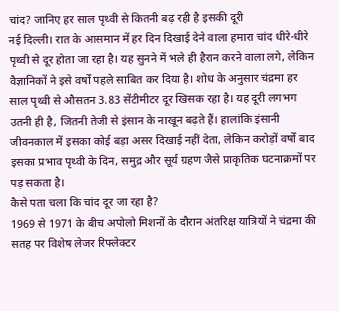चांद? जानिए हर साल पृथ्वी से कितनी बढ़ रही है इसकी दूरी
नई दिल्ली। रात के आसमान में हर दिन दिखाई देने वाला हमारा चांद धीरे-धीरे पृथ्वी से दूर होता जा रहा है। यह सुनने में भले ही हैरान करने वाला लगे, लेकिन वैज्ञानिकों ने इसे वर्षों पहले साबित कर दिया है। शोध के अनुसार चंद्रमा हर साल पृथ्वी से औसतन 3.83 सेंटीमीटर दूर खिसक रहा है। यह दूरी लगभग उतनी ही है, जितनी तेजी से इंसान के नाखून बढ़ते हैं। हालांकि इंसानी जीवनकाल में इसका कोई बड़ा असर दिखाई नहीं देता, लेकिन करोड़ों वर्षों बाद इसका प्रभाव पृथ्वी के दिन, समुद्र और सूर्य ग्रहण जैसे प्राकृतिक घटनाक्रमों पर पड़ सकता है।
कैसे पता चला कि चांद दूर जा रहा है?
1969 से 1971 के बीच अपोलो मिशनों के दौरान अंतरिक्ष यात्रियों ने चंद्रमा की सतह पर विशेष लेजर रिफ्लेक्टर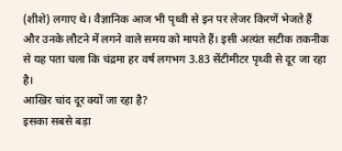(शीशे) लगाए थे। वैज्ञानिक आज भी पृथ्वी से इन पर लेजर किरणें भेजते हैं और उनके लौटने में लगने वाले समय को मापते हैं। इसी अत्यंत सटीक तकनीक से यह पता चला कि चंद्रमा हर वर्ष लगभग 3.83 सेंटीमीटर पृथ्वी से दूर जा रहा है।
आखिर चांद दूर क्यों जा रहा है?
इसका सबसे बड़ा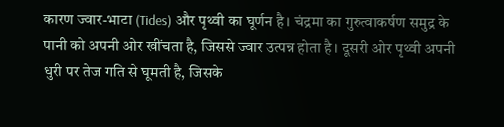कारण ज्वार-भाटा (Tides) और पृथ्वी का घूर्णन है। चंद्रमा का गुरुत्वाकर्षण समुद्र के पानी को अपनी ओर खींचता है, जिससे ज्वार उत्पन्न होता है। दूसरी ओर पृथ्वी अपनी धुरी पर तेज गति से घूमती है, जिसके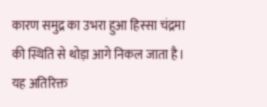कारण समुद्र का उभरा हुआ हिस्सा चंद्रमा की स्थिति से थोड़ा आगे निकल जाता है।
यह अतिरिक्त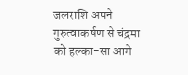जलराशि अपने गुरुत्वाकर्षण से चंद्रमा को हल्का-सा आगे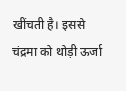खींचती है। इससे चंद्रमा को थोड़ी ऊर्जा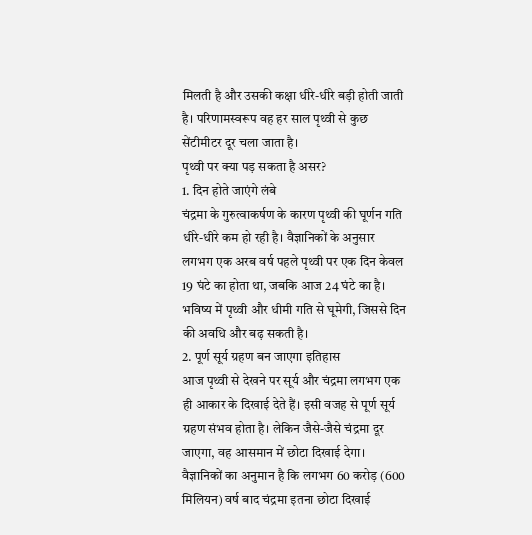मिलती है और उसकी कक्षा धीरे-धीरे बड़ी होती जाती है। परिणामस्वरूप वह हर साल पृथ्वी से कुछ सेंटीमीटर दूर चला जाता है।
पृथ्वी पर क्या पड़ सकता है असर?
1. दिन होते जाएंगे लंबे
चंद्रमा के गुरुत्वाकर्षण के कारण पृथ्वी की घूर्णन गति धीरे-धीरे कम हो रही है। वैज्ञानिकों के अनुसार लगभग एक अरब वर्ष पहले पृथ्वी पर एक दिन केवल 19 घंटे का होता था, जबकि आज 24 घंटे का है। भविष्य में पृथ्वी और धीमी गति से घूमेगी, जिससे दिन की अवधि और बढ़ सकती है।
2. पूर्ण सूर्य ग्रहण बन जाएगा इतिहास
आज पृथ्वी से देखने पर सूर्य और चंद्रमा लगभग एक ही आकार के दिखाई देते हैं। इसी वजह से पूर्ण सूर्य ग्रहण संभव होता है। लेकिन जैसे-जैसे चंद्रमा दूर जाएगा, वह आसमान में छोटा दिखाई देगा। वैज्ञानिकों का अनुमान है कि लगभग 60 करोड़ (600 मिलियन) वर्ष बाद चंद्रमा इतना छोटा दिखाई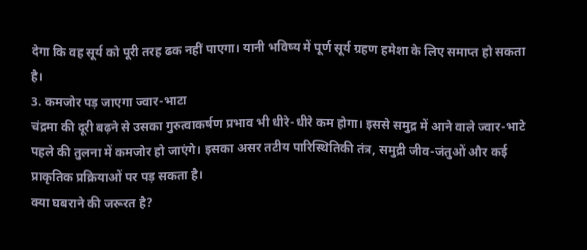देगा कि वह सूर्य को पूरी तरह ढक नहीं पाएगा। यानी भविष्य में पूर्ण सूर्य ग्रहण हमेशा के लिए समाप्त हो सकता है।
3. कमजोर पड़ जाएगा ज्वार-भाटा
चंद्रमा की दूरी बढ़ने से उसका गुरुत्वाकर्षण प्रभाव भी धीरे-धीरे कम होगा। इससे समुद्र में आने वाले ज्वार-भाटे पहले की तुलना में कमजोर हो जाएंगे। इसका असर तटीय पारिस्थितिकी तंत्र, समुद्री जीव-जंतुओं और कई प्राकृतिक प्रक्रियाओं पर पड़ सकता है।
क्या घबराने की जरूरत है?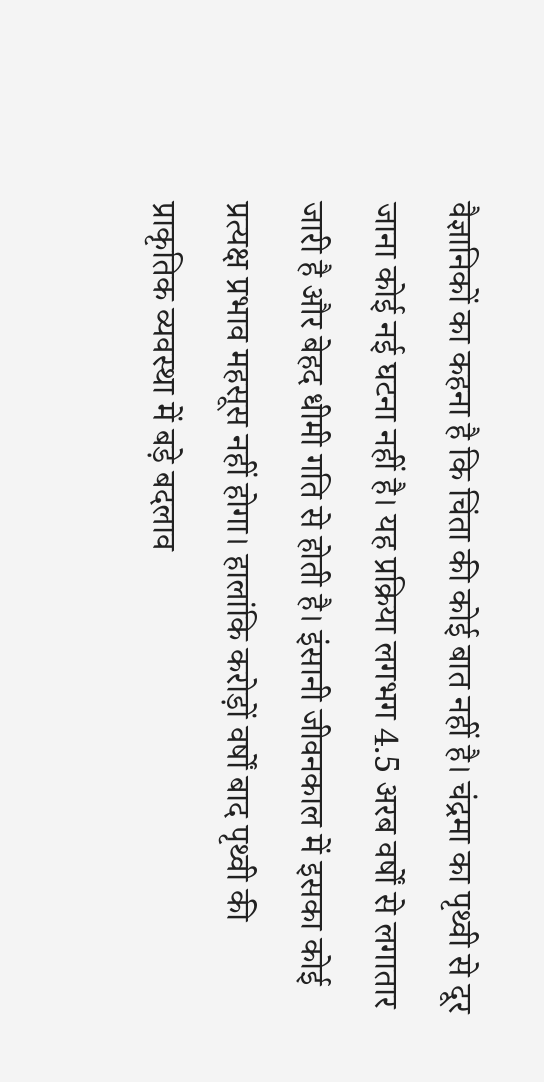वैज्ञानिकों का कहना है कि चिंता की कोई बात नहीं है। चंद्रमा का पृथ्वी से दूर जाना कोई नई घटना नहीं है। यह प्रक्रिया लगभग 4.5 अरब वर्षों से लगातार जारी है और बेहद धीमी गति से होती है। इंसानी जीवनकाल में इसका कोई प्रत्यक्ष प्रभाव महसूस नहीं होगा। हालांकि करोड़ों वर्षों बाद पृथ्वी की प्राकृतिक व्यवस्था में बड़े बदलाव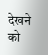देखने को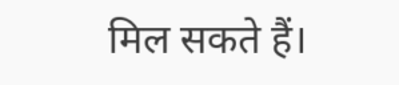मिल सकते हैं।